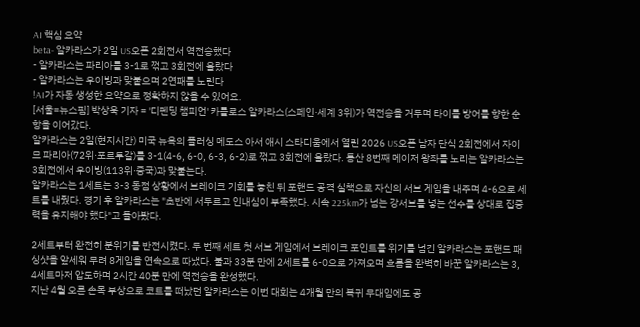AI 핵심 요약
beta- 알카라스가 2일 US오픈 2회전서 역전승했다
- 알카라스는 파리아를 3-1로 꺾고 3회전에 올랐다
- 알카라스는 우이빙과 맞붙으며 2연패를 노린다
!AI가 자동 생성한 요약으로 정확하지 않을 수 있어요.
[서울=뉴스핌] 박상욱 기자 = '디펜딩 챔피언' 카를로스 알카라스(스페인·세계 3위)가 역전승을 거두며 타이틀 방어를 향한 순항을 이어갔다.
알카라스는 2일(현지시간) 미국 뉴욕의 플러싱 메도스 아서 애시 스타디움에서 열린 2026 US오픈 남자 단식 2회전에서 자이므 파리아(72위·포르투갈)를 3-1(4-6, 6-0, 6-3, 6-2)로 꺾고 3회전에 올랐다. 통산 8번째 메이저 왕좌를 노리는 알카라스는 3회전에서 우이빙(113위·중국)과 맞붙는다.
알카라스는 1세트는 3-3 동점 상황에서 브레이크 기회를 놓친 뒤 포핸드 공격 실책으로 자신의 서브 게임을 내주며 4-6으로 세트를 내줬다. 경기 후 알카라스는 "초반에 서두르고 인내심이 부족했다. 시속 225km가 넘는 강서브를 넣는 선수를 상대로 집중력을 유지해야 했다"고 돌아봤다.

2세트부터 완전히 분위기를 반전시켰다. 두 번째 세트 첫 서브 게임에서 브레이크 포인트를 위기를 넘긴 알카라스는 포핸드 패싱샷을 앞세워 무려 8게임을 연속으로 따냈다. 불과 33분 만에 2세트를 6-0으로 가져오며 흐름을 완벽히 바꾼 알카라스는 3, 4세트마저 압도하며 2시간 40분 만에 역전승을 완성했다.
지난 4월 오른 손목 부상으로 코트를 떠났던 알카라스는 이번 대회는 4개월 만의 복귀 무대임에도 공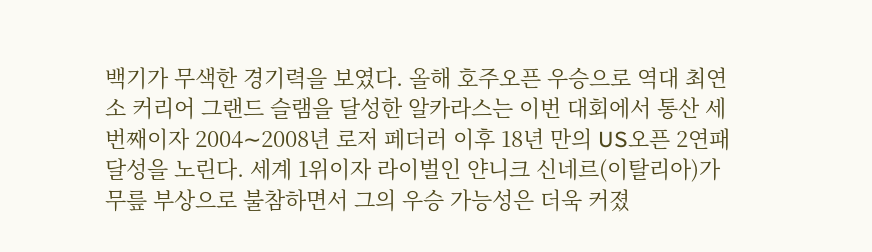백기가 무색한 경기력을 보였다. 올해 호주오픈 우승으로 역대 최연소 커리어 그랜드 슬램을 달성한 알카라스는 이번 대회에서 통산 세 번째이자 2004∼2008년 로저 페더러 이후 18년 만의 US오픈 2연패 달성을 노린다. 세계 1위이자 라이벌인 얀니크 신네르(이탈리아)가 무릎 부상으로 불참하면서 그의 우승 가능성은 더욱 커졌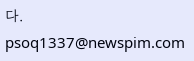다.
psoq1337@newspim.com